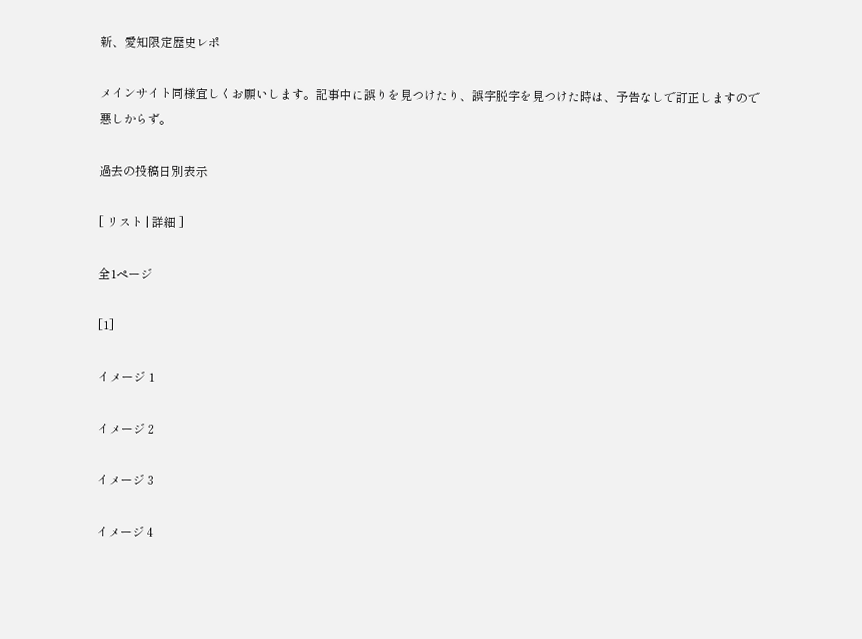新、愛知限定歴史レポ

メインサイト同様宜しくお願いします。記事中に誤りを見つけたり、誤字脱字を見つけた時は、予告なしで訂正しますので悪しからず。

過去の投稿日別表示

[ リスト | 詳細 ]

全1ページ

[1]

イメージ 1

イメージ 2

イメージ 3

イメージ 4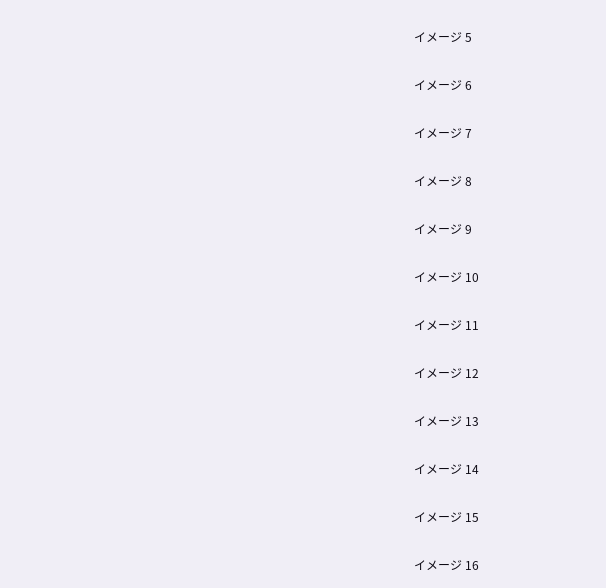イメージ 5

イメージ 6

イメージ 7

イメージ 8

イメージ 9

イメージ 10

イメージ 11

イメージ 12

イメージ 13

イメージ 14

イメージ 15

イメージ 16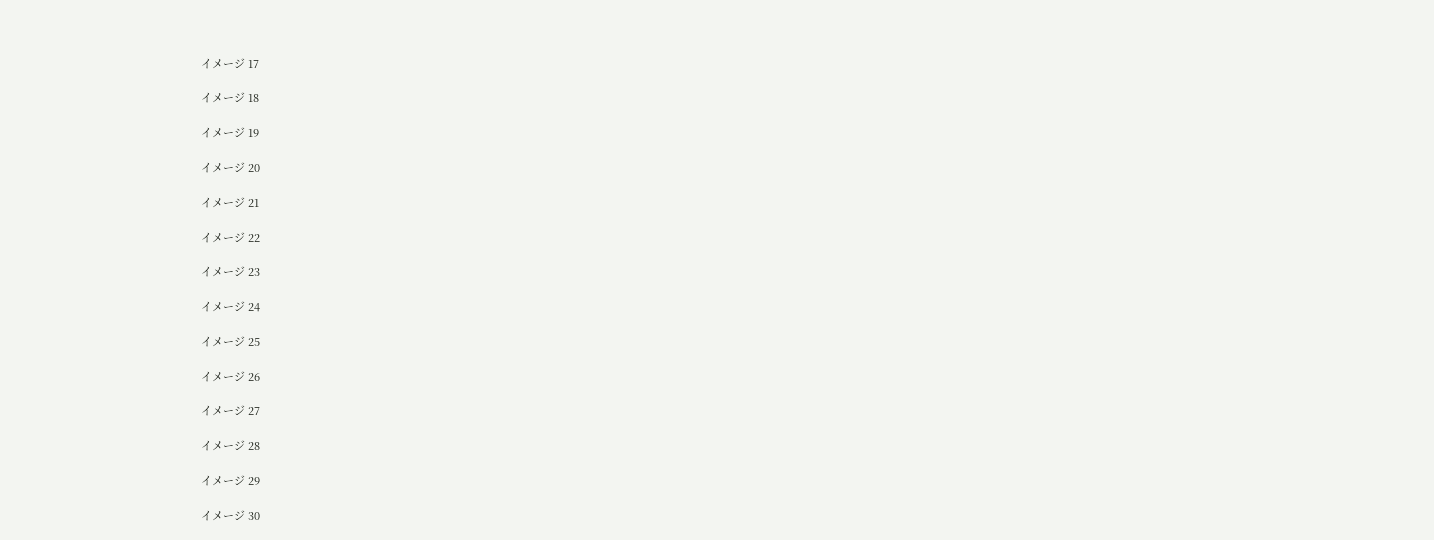イメージ 17

イメージ 18

イメージ 19

イメージ 20

イメージ 21

イメージ 22

イメージ 23

イメージ 24

イメージ 25

イメージ 26

イメージ 27

イメージ 28

イメージ 29

イメージ 30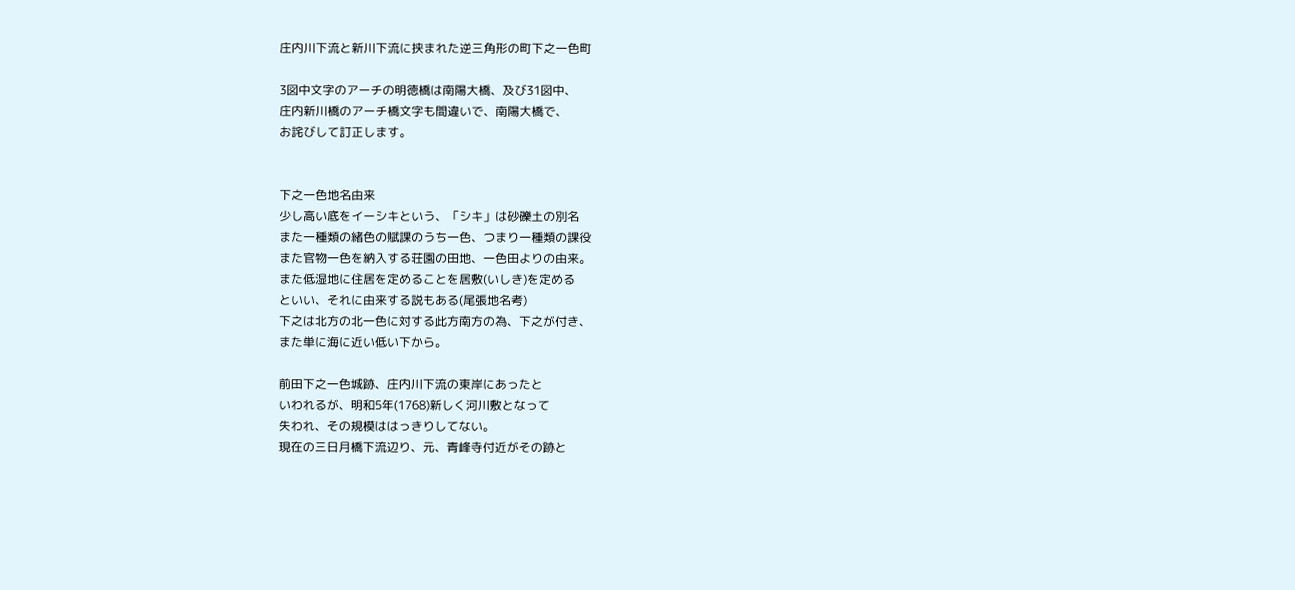庄内川下流と新川下流に挟まれた逆三角形の町下之一色町

3図中文字のアーチの明徳橋は南陽大橋、及び31図中、
庄内新川橋のアーチ橋文字も間違いで、南陽大橋で、
お詫びして訂正します。


下之一色地名由来
少し高い底をイーシキという、「シキ」は砂礫土の別名
また一種類の緒色の賦課のうち一色、つまり一種類の課役
また官物一色を納入する荘園の田地、一色田よりの由来。
また低湿地に住居を定めることを居敷(いしき)を定める
といい、それに由来する説もある(尾張地名考)
下之は北方の北一色に対する此方南方の為、下之が付き、
また単に海に近い低い下から。

前田下之一色城跡、庄内川下流の東岸にあったと
いわれるが、明和5年(1768)新しく河川敷となって
失われ、その規模ははっきりしてない。
現在の三日月橋下流辺り、元、青峰寺付近がその跡と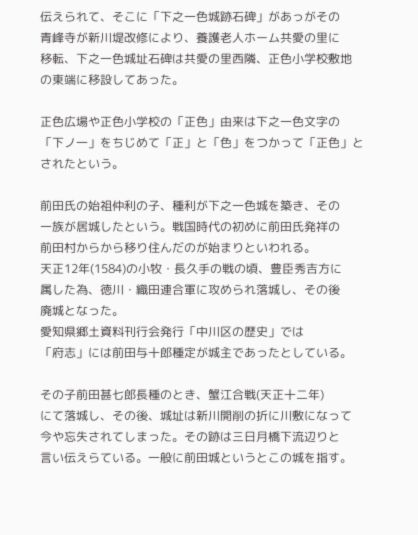伝えられて、そこに「下之一色城跡石碑」があっがその
青峰寺が新川堤改修により、養護老人ホーム共愛の里に
移転、下之一色城址石碑は共愛の里西隣、正色小学校敷地
の東端に移設してあった。

正色広場や正色小学校の「正色」由来は下之一色文字の
「下ノ一」をちじめて「正」と「色」をつかって「正色」と
されたという。

前田氏の始祖仲利の子、種利が下之一色城を築き、その
一族が居城したという。戦国時代の初めに前田氏発祥の
前田村からから移り住んだのが始まりといわれる。
天正12年(1584)の小牧・長久手の戦の頃、豊臣秀吉方に
属した為、徳川・織田連合軍に攻められ落城し、その後
廃城となった。
愛知県郷土資料刊行会発行「中川区の歴史」では
「府志」には前田与十郎種定が城主であったとしている。

その子前田甚七郎長種のとき、蟹江合戦(天正十二年)
にて落城し、その後、城址は新川開削の折に川敷になって
今や忘失されてしまった。その跡は三日月橋下流辺りと
言い伝えらている。一般に前田城というとこの城を指す。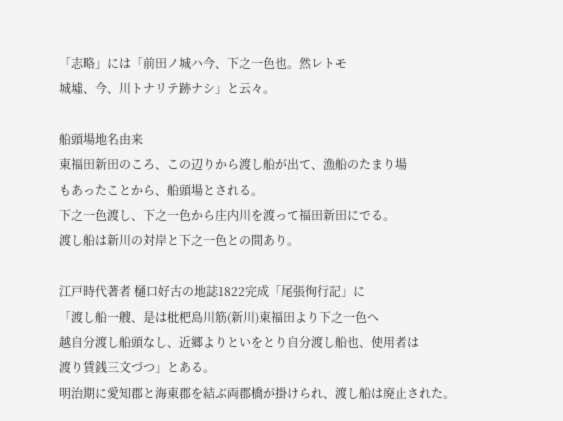「志略」には「前田ノ城ハ今、下之一色也。然レトモ
城墟、今、川トナリテ跡ナシ」と云々。

船頭場地名由来
東福田新田のころ、この辺りから渡し船が出て、漁船のたまり場
もあったことから、船頭場とされる。
下之一色渡し、下之一色から庄内川を渡って福田新田にでる。
渡し船は新川の対岸と下之一色との間あり。

江戸時代著者 樋口好古の地誌1822完成「尾張徇行記」に
「渡し船一艘、是は枇杷島川筋(新川)東福田より下之一色へ
越自分渡し船頭なし、近郷よりといをとり自分渡し船也、使用者は
渡り賃銭三文づつ」とある。
明治期に愛知郡と海東郡を結ぶ両郡橋が掛けられ、渡し船は廃止された。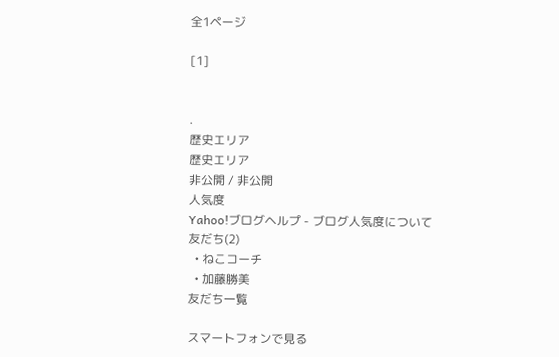全1ページ

[1]


.
歴史エリア
歴史エリア
非公開 / 非公開
人気度
Yahoo!ブログヘルプ - ブログ人気度について
友だち(2)
  • ねこコーチ
  • 加藤勝美
友だち一覧

スマートフォンで見る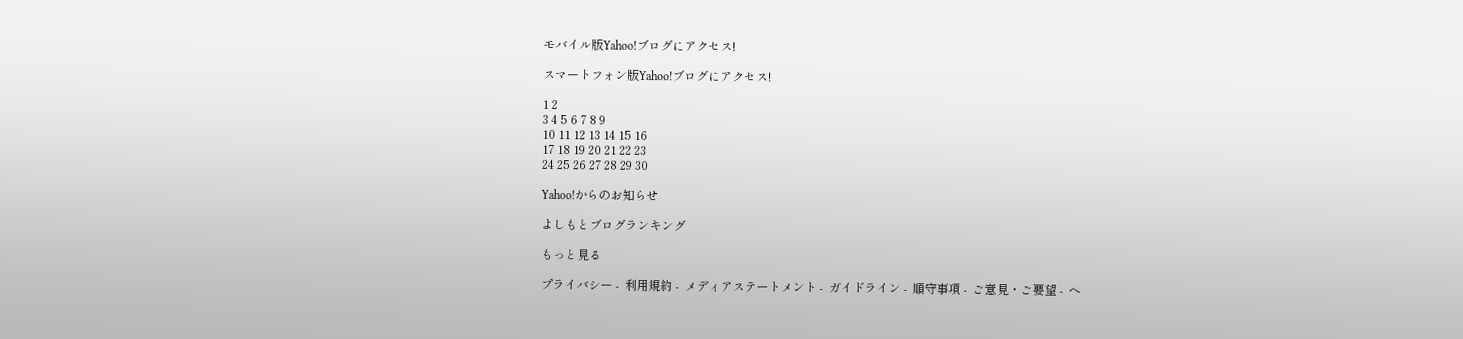モバイル版Yahoo!ブログにアクセス!

スマートフォン版Yahoo!ブログにアクセス!

1 2
3 4 5 6 7 8 9
10 11 12 13 14 15 16
17 18 19 20 21 22 23
24 25 26 27 28 29 30

Yahoo!からのお知らせ

よしもとブログランキング

もっと見る

プライバシー -  利用規約 -  メディアステートメント -  ガイドライン -  順守事項 -  ご意見・ご要望 -  ヘ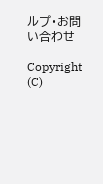ルプ・お問い合わせ

Copyright (C)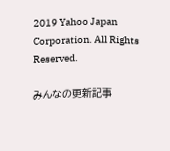2019 Yahoo Japan Corporation. All Rights Reserved.

みんなの更新記事